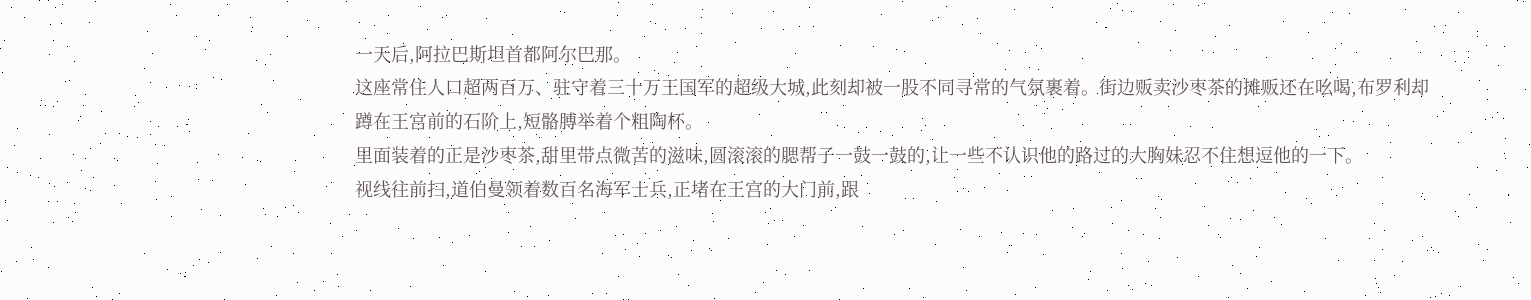一天后,阿拉巴斯坦首都阿尔巴那。
这座常住人口超两百万、驻守着三十万王国军的超级大城,此刻却被一股不同寻常的气氛裹着。街边贩卖沙枣茶的摊贩还在吆喝,布罗利却蹲在王宫前的石阶上,短骼膊举着个粗陶杯。
里面装着的正是沙枣茶,甜里带点微苦的滋味,圆滚滚的腮帮子一鼓一鼓的,让一些不认识他的路过的大胸妹忍不住想逗他的一下。
视线往前扫,道伯曼领着数百名海军士兵,正堵在王宫的大门前,跟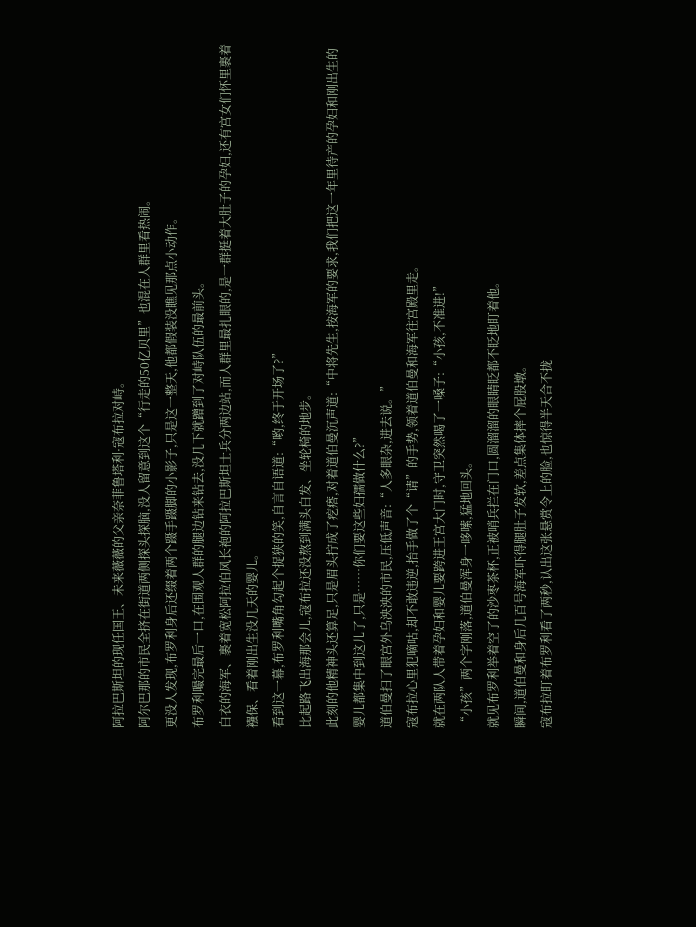阿拉巴斯坦的现任国王、未来薇薇的父亲奈菲鲁塔利·寇布拉对峙。
阿尔巴那的市民全挤在街道两侧探头探脑,没人留意到这个“行走的50亿贝里”也混在人群里看热闹。
更没人发现,布罗利身后还缀着两个蹑手蹑脚的小影子,只是这一整天,他都假装没瞧见那点小动作。
布罗利嘬完最后一口,在围观人群的腿边钻来钻去,没几下就蹭到了对峙队伍的最前头。
白衣的海军、裹着宽松阿拉伯风长袍的阿拉巴斯坦士兵分两边站,而人群里最扎眼的,是一群挺着大肚子的孕妇,还有宫女们怀里裹着襁保、看着刚出生没几天的婴儿。
看到这一幕,布罗利嘴角勾起个捉狭的笑,自言自语道:“哟,终于开场了?”
比起路飞出海那会儿,寇布拉还没熬到满头白发、坐轮椅的地步。
此刻的他精神头还算足,只是眉头拧成了疙瘩,对着道伯曼沉声道:“中将先生,按海军的要求,我们把这一年里待产的孕妇和刚出生的婴儿都集中到这儿了,只是……你们要这些妇孺做什么?”
道伯曼扫了眼宫外乌泱泱的市民,压低声音:“人多眼杂,进去说。”
寇布拉心里犯嘀咕,却不敢违逆,抬手做了个“请”的手势,领着道伯曼和海军往宫殿里走。
就在两队人带着孕妇和婴儿要跨进王宫大门时,守卫突然喝了一嗓子:“小孩,不准进!”
“小孩”两个字刚落,道伯曼浑身一哆嗦,猛地回头。
就见布罗利举着空了的沙枣茶杯,正被哨兵拦在门口,圆溜溜的眼睛眨都不眨地盯着他。
瞬间,道伯曼和身后几百号海军吓得腿肚子发软,差点集体摔个屁股墩。
寇布拉盯着布罗利看了两秒,认出这张悬赏令上的脸,也惊得半天合不拢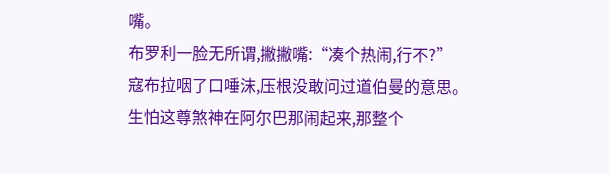嘴。
布罗利一脸无所谓,撇撇嘴:“凑个热闹,行不?”
寇布拉咽了口唾沫,压根没敢问过道伯曼的意思。
生怕这尊煞神在阿尔巴那闹起来,那整个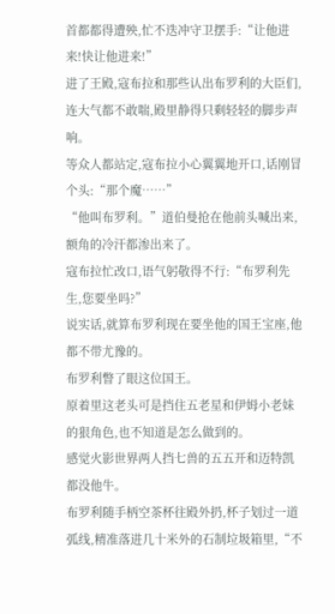首都都得遭殃,忙不迭冲守卫摆手:“让他进来!快让他进来!”
进了王殿,寇布拉和那些认出布罗利的大臣们,连大气都不敢喘,殿里静得只剩轻轻的脚步声响。
等众人都站定,寇布拉小心翼翼地开口,话刚冒个头:“那个魔……”
“他叫布罗利。”道伯曼抢在他前头喊出来,额角的冷汗都渗出来了。
寇布拉忙改口,语气躬敬得不行:“布罗利先生,您要坐吗?”
说实话,就算布罗利现在要坐他的国王宝座,他都不带尤豫的。
布罗利瞥了眼这位国王。
原着里这老头可是挡住五老星和伊姆小老妹的狠角色,也不知道是怎么做到的。
感觉火影世界两人挡七兽的五五开和迈特凯都没他牛。
布罗利随手柄空茶杯往殿外扔,杯子划过一道弧线,精准落进几十米外的石制垃圾箱里,“不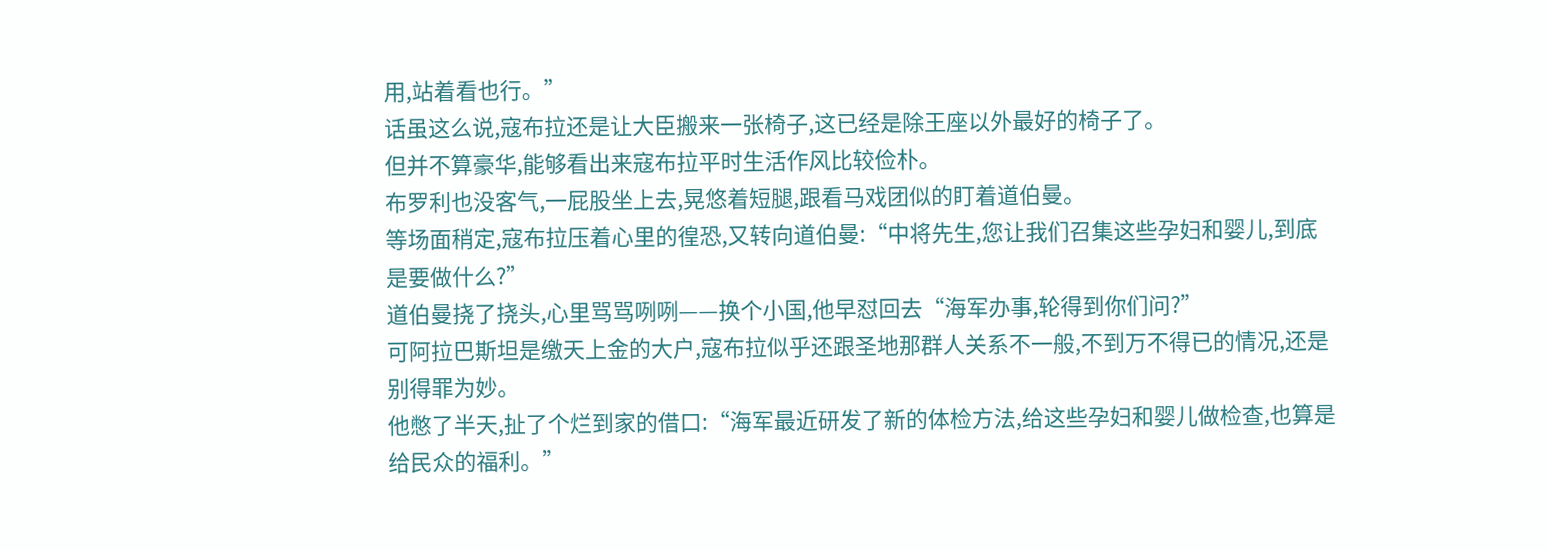用,站着看也行。”
话虽这么说,寇布拉还是让大臣搬来一张椅子,这已经是除王座以外最好的椅子了。
但并不算豪华,能够看出来寇布拉平时生活作风比较俭朴。
布罗利也没客气,一屁股坐上去,晃悠着短腿,跟看马戏团似的盯着道伯曼。
等场面稍定,寇布拉压着心里的徨恐,又转向道伯曼:“中将先生,您让我们召集这些孕妇和婴儿,到底是要做什么?”
道伯曼挠了挠头,心里骂骂咧咧——换个小国,他早怼回去“海军办事,轮得到你们问?”
可阿拉巴斯坦是缴天上金的大户,寇布拉似乎还跟圣地那群人关系不一般,不到万不得已的情况,还是别得罪为妙。
他憋了半天,扯了个烂到家的借口:“海军最近研发了新的体检方法,给这些孕妇和婴儿做检查,也算是给民众的福利。”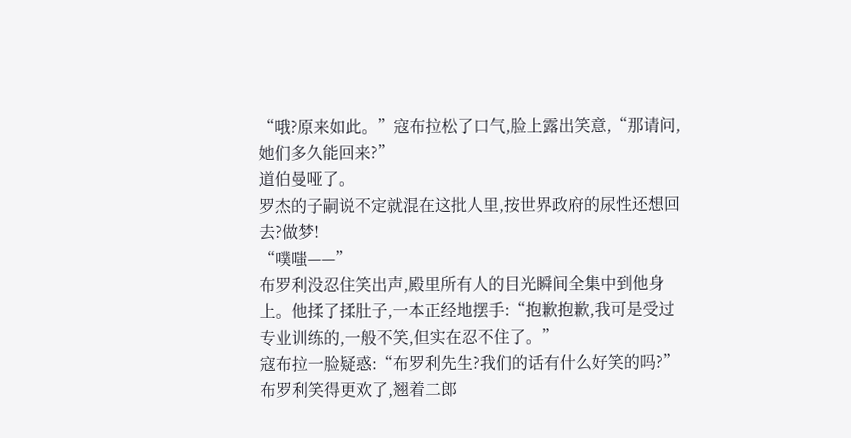“哦?原来如此。”寇布拉松了口气,脸上露出笑意,“那请问,她们多久能回来?”
道伯曼哑了。
罗杰的子嗣说不定就混在这批人里,按世界政府的尿性还想回去?做梦!
“噗嗤——”
布罗利没忍住笑出声,殿里所有人的目光瞬间全集中到他身上。他揉了揉肚子,一本正经地摆手:“抱歉抱歉,我可是受过专业训练的,一般不笑,但实在忍不住了。”
寇布拉一脸疑惑:“布罗利先生?我们的话有什么好笑的吗?”
布罗利笑得更欢了,翘着二郎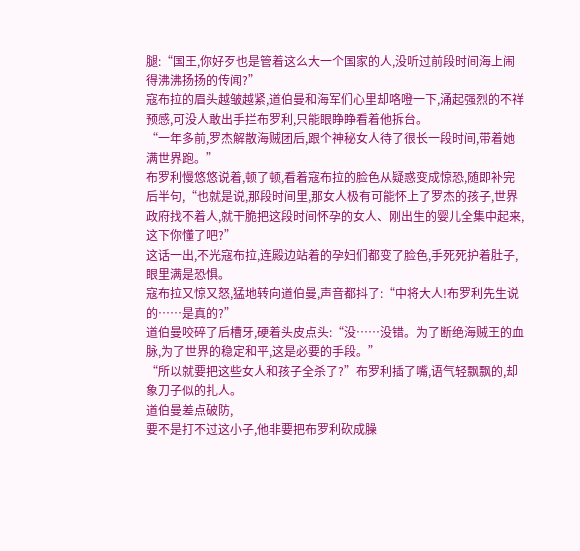腿:“国王,你好歹也是管着这么大一个国家的人,没听过前段时间海上闹得沸沸扬扬的传闻?”
寇布拉的眉头越皱越紧,道伯曼和海军们心里却咯噔一下,涌起强烈的不祥预感,可没人敢出手拦布罗利,只能眼睁睁看着他拆台。
“一年多前,罗杰解散海贼团后,跟个神秘女人待了很长一段时间,带着她满世界跑。”
布罗利慢悠悠说着,顿了顿,看着寇布拉的脸色从疑惑变成惊恐,随即补完后半句,“也就是说,那段时间里,那女人极有可能怀上了罗杰的孩子,世界政府找不着人,就干脆把这段时间怀孕的女人、刚出生的婴儿全集中起来,这下你懂了吧?”
这话一出,不光寇布拉,连殿边站着的孕妇们都变了脸色,手死死护着肚子,眼里满是恐惧。
寇布拉又惊又怒,猛地转向道伯曼,声音都抖了:“中将大人!布罗利先生说的……是真的?”
道伯曼咬碎了后槽牙,硬着头皮点头:“没……没错。为了断绝海贼王的血脉,为了世界的稳定和平,这是必要的手段。”
“所以就要把这些女人和孩子全杀了?”布罗利插了嘴,语气轻飘飘的,却象刀子似的扎人。
道伯曼差点破防,
要不是打不过这小子,他非要把布罗利砍成臊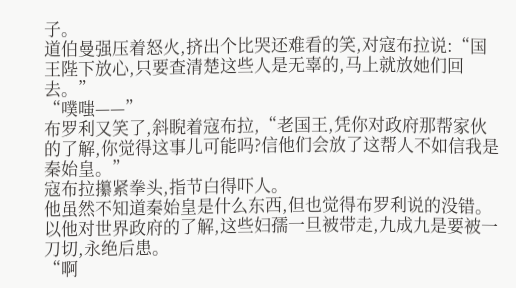子。
道伯曼强压着怒火,挤出个比哭还难看的笑,对寇布拉说:“国王陛下放心,只要查清楚这些人是无辜的,马上就放她们回去。”
“噗嗤——”
布罗利又笑了,斜睨着寇布拉,“老国王,凭你对政府那帮家伙的了解,你觉得这事儿可能吗?信他们会放了这帮人不如信我是秦始皇。”
寇布拉攥紧拳头,指节白得吓人。
他虽然不知道秦始皇是什么东西,但也觉得布罗利说的没错。
以他对世界政府的了解,这些妇孺一旦被带走,九成九是要被一刀切,永绝后患。
“啊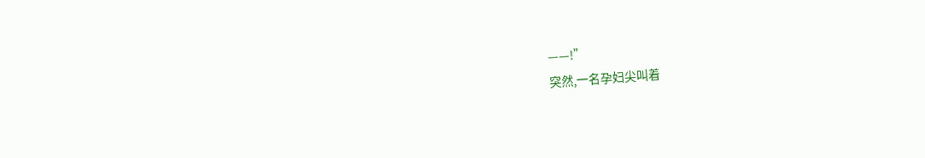——!”
突然,一名孕妇尖叫着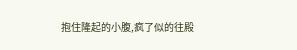抱住隆起的小腹,疯了似的往殿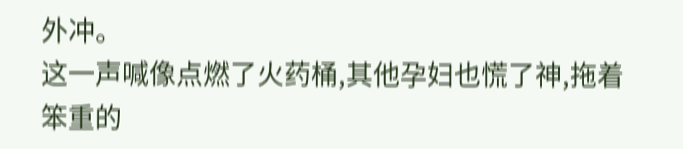外冲。
这一声喊像点燃了火药桶,其他孕妇也慌了神,拖着笨重的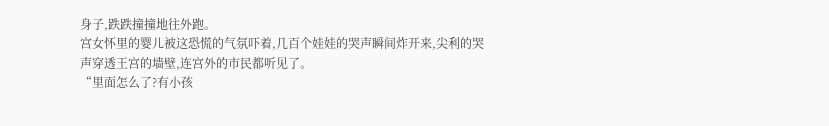身子,跌跌撞撞地往外跑。
宫女怀里的婴儿被这恐慌的气氛吓着,几百个娃娃的哭声瞬间炸开来,尖利的哭声穿透王宫的墙壁,连宫外的市民都听见了。
“里面怎么了?有小孩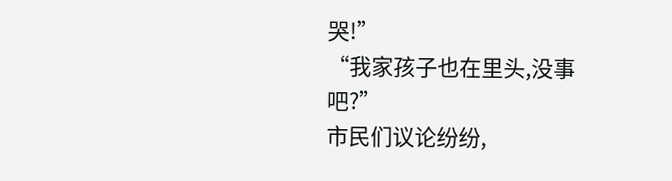哭!”
“我家孩子也在里头,没事吧?”
市民们议论纷纷,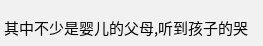其中不少是婴儿的父母,听到孩子的哭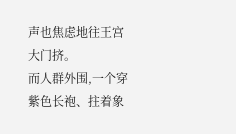声也焦虑地往王宫大门挤。
而人群外围,一个穿紫色长袍、拄着象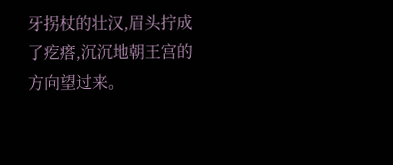牙拐杖的壮汉,眉头拧成了疙瘩,沉沉地朝王宫的方向望过来。